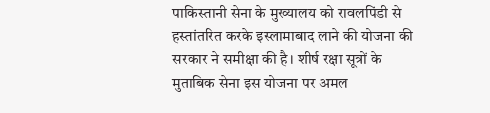पाकिस्तानी सेना के मुख्यालय को रावलपिंडी से हस्तांतरित करके इस्लामाबाद लाने की योजना की सरकार ने समीक्षा की है। शीर्ष रक्षा सूत्रों के मुताबिक सेना इस योजना पर अमल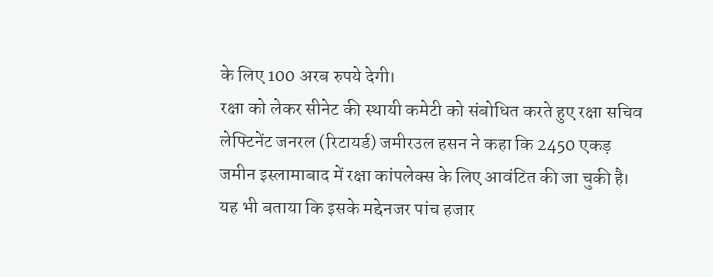के लिए 100 अरब रुपये देगी।
रक्षा को लेकर सीनेट की स्थायी कमेटी को संबोधित करते हुए रक्षा सचिव लेफ्टिनेंट जनरल (रिटायर्ड) जमीरउल हसन ने कहा कि 2450 एकड़ जमीन इस्लामाबाद में रक्षा कांपलेक्स के लिए आवंटित की जा चुकी है।
यह भी बताया कि इसके मद्देनजर पांच हजार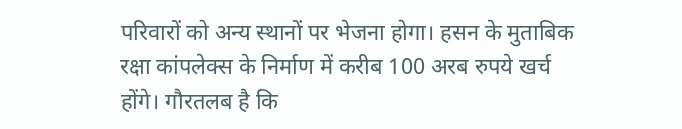परिवारों को अन्य स्थानों पर भेजना होगा। हसन के मुताबिक रक्षा कांपलेक्स के निर्माण में करीब 100 अरब रुपये खर्च होंगे। गौरतलब है कि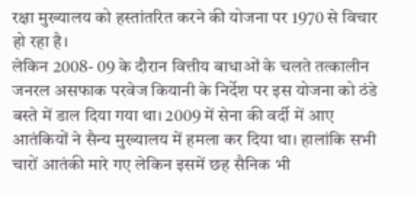रक्षा मुख्यालय को हस्तांतरित करने की योजना पर 1970 से विचार हो रहा है।
लेकिन 2008- 09 के दौरान वित्तीय बाधाओं के चलते तत्कालीन जनरल असफाक परवेज कियानी के निर्देश पर इस योजना को ठंडे बस्ते में डाल दिया गया था। 2009 में सेना की वर्दी में आए आतंकियों ने सैन्य मुख्यालय में हमला कर दिया था। हालांकि सभी चारों आतंकी मारे गए लेकिन इसमें छह सैनिक भी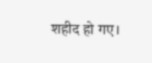शहीद हो गए।